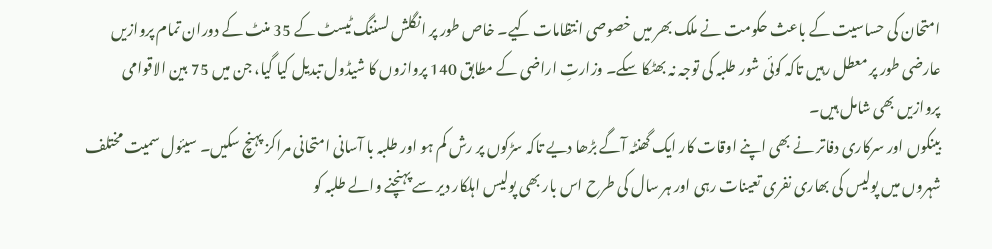امتحان کی حساسیت کے باعث حکومت نے ملک بھر میں خصوصی انتظامات کیے۔ خاص طور پر انگلش لسننگ ٹیسٹ کے 35 منٹ کے دوران تمام پروازیں عارضی طور پر معطل رہیں تاکہ کوئی شور طلبہ کی توجہ نہ بھٹکا سکے۔ وزارتِ اراضی کے مطابق 140 پروازوں کا شیڈول تبدیل کیا گیا، جن میں 75 بین الاقوامی پروازیں بھی شامل ہیں۔
بینکوں اور سرکاری دفاتر نے بھی اپنے اوقات کار ایک گھنٹہ آگے بڑھا دیے تاکہ سڑکوں پر رش کم ہو اور طلبہ با آسانی امتحانی مراکز پہنچ سکیں۔ سیئول سمیت مختلف شہروں میں پولیس کی بھاری نفری تعینات رہی اور ہر سال کی طرح اس بار بھی پولیس اہلکار دیر سے پہنچنے والے طلبہ کو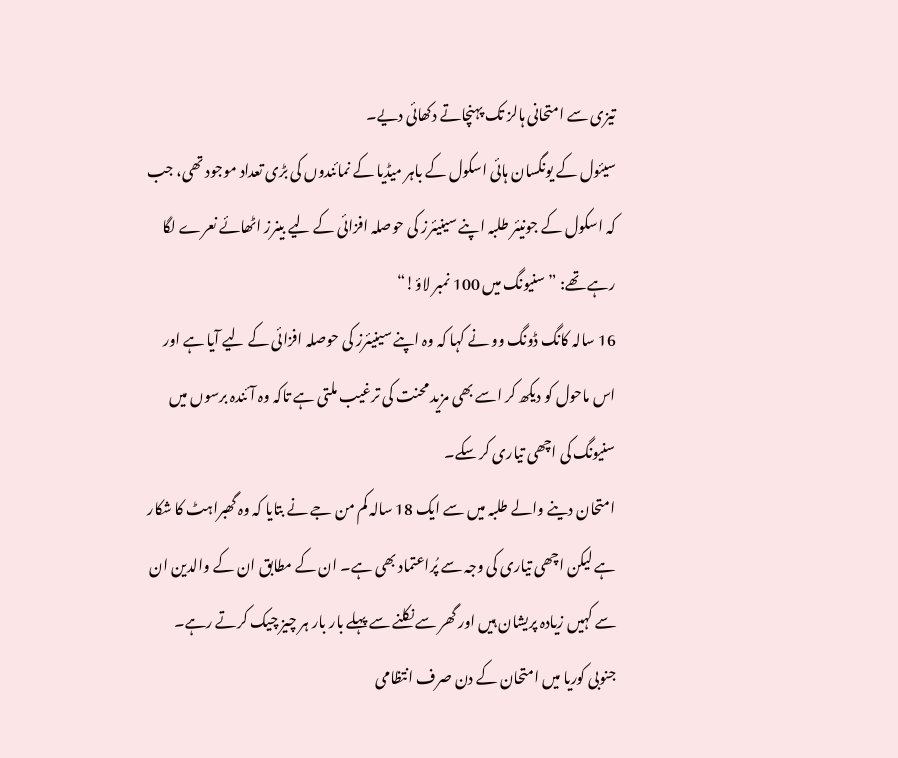تیزی سے امتحانی ہالز تک پہنچاتے دکھائی دیے۔
سیئول کے یونگسان ہائی اسکول کے باہر میڈیا کے نمائندوں کی بڑی تعداد موجود تھی، جب کہ اسکول کے جونیئر طلبہ اپنے سینیئرز کی حوصلہ افزائی کے لیے بینرز اٹھائے نعرے لگا رہے تھے: ”سنیونگ میں 100 نمبر لاؤ!“
16 سالہ کانگ ڈونگ وو نے کہا کہ وہ اپنے سینیئرز کی حوصلہ افزائی کے لیے آیا ہے اور اس ماحول کو دیکھ کر اسے بھی مزید محنت کی ترغیب ملتی ہے تاکہ وہ آئندہ برسوں میں سنیونگ کی اچھی تیاری کر سکے۔
امتحان دینے والے طلبہ میں سے ایک 18 سالہ کم من جے نے بتایا کہ وہ گھبراہٹ کا شکار ہے لیکن اچھی تیاری کی وجہ سے پُراعتماد بھی ہے۔ ان کے مطابق ان کے والدین ان سے کہیں زیادہ پریشان ہیں اور گھر سے نکلنے سے پہلے بار بار ہر چیز چیک کرتے رہے۔
جنوبی کوریا میں امتحان کے دن صرف انتظامی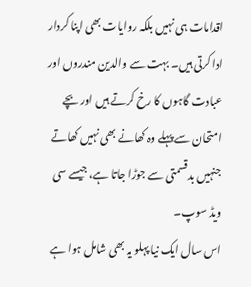اقدامات ہی نہیں بلکہ روایات بھی اپنا کردار ادا کرتی ہیں۔ بہت سے والدین مندروں اور عبادت گاہوں کا رخ کرتے ہیں اور بچے امتحان سے پہلے وہ کھانے بھی نہیں کھاتے جنہیں بدقسمتی سے جوڑا جاتا ہے، جیسے سی ویڈ سوپ۔
اس سال ایک نیا پہلو یہ بھی شامل ہوا ہے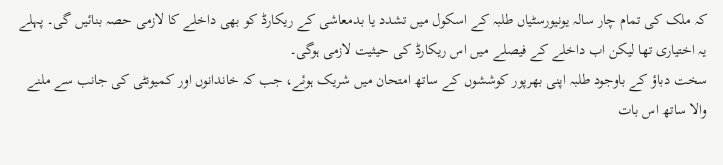کہ ملک کی تمام چار سالہ یونیورسٹیاں طلبہ کے اسکول میں تشدد یا بدمعاشی کے ریکارڈ کو بھی داخلے کا لازمی حصہ بنائیں گی۔ پہلے یہ اختیاری تھا لیکن اب داخلے کے فیصلے میں اس ریکارڈ کی حیثیت لازمی ہوگی۔
سخت دباؤ کے باوجود طلبہ اپنی بھرپور کوششوں کے ساتھ امتحان میں شریک ہوئے، جب کہ خاندانوں اور کمیونٹی کی جانب سے ملنے والا ساتھ اس بات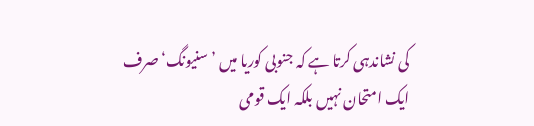کی نشاندہی کرتا ہے کہ جنوبی کوریا میں ’سنیونگ‘ صرف ایک امتحان نہیں بلکہ ایک قومی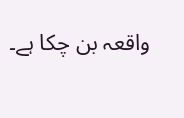واقعہ بن چکا ہے۔